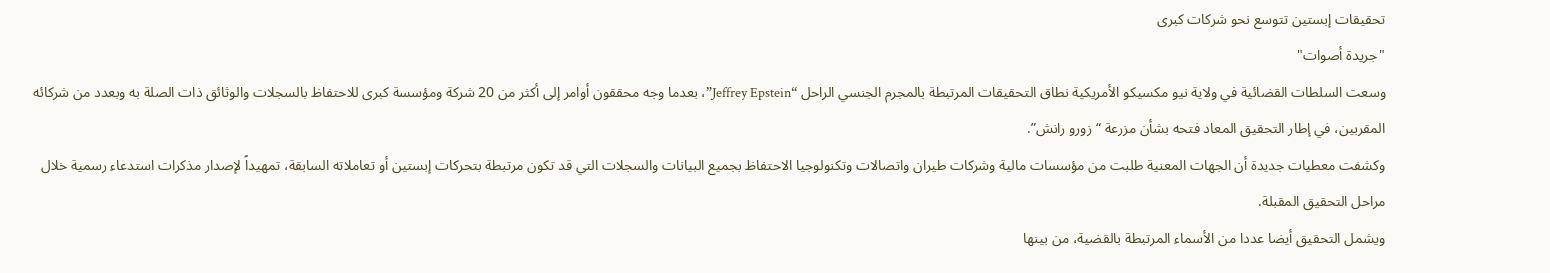تحقيقات إبستين تتوسع نحو شركات كبرى
"جريدة أصوات"
وسعت السلطات القضائية في ولاية نيو مكسيكو الأمريكية نطاق التحقيقات المرتبطة بالمجرم الجنسي الراحل “Jeffrey Epstein”، بعدما وجه محققون أوامر إلى أكثر من 20 شركة ومؤسسة كبرى للاحتفاظ بالسجلات والوثائق ذات الصلة به وبعدد من شركائه المقربين، في إطار التحقيق المعاد فتحه بشأن مزرعة “زورو رانش”.
وكشفت معطيات جديدة أن الجهات المعنية طلبت من مؤسسات مالية وشركات طيران واتصالات وتكنولوجيا الاحتفاظ بجميع البيانات والسجلات التي قد تكون مرتبطة بتحركات إبستين أو تعاملاته السابقة، تمهيداً لإصدار مذكرات استدعاء رسمية خلال مراحل التحقيق المقبلة.
ويشمل التحقيق أيضا عددا من الأسماء المرتبطة بالقضية، من بينها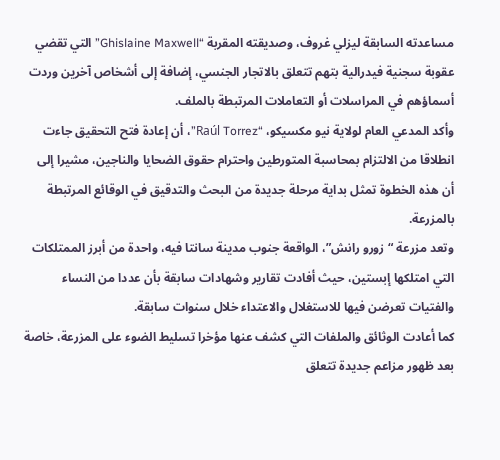مساعدته السابقة ليزلي غروف، وصديقته المقربة “Ghislaine Maxwell” التي تقضي عقوبة سجنية فيدرالية بتهم تتعلق بالاتجار الجنسي، إضافة إلى أشخاص آخرين وردت أسماؤهم في المراسلات أو التعاملات المرتبطة بالملف.
وأكد المدعي العام لولاية نيو مكسيكو، “Raúl Torrez”، أن إعادة فتح التحقيق جاءت انطلاقا من الالتزام بمحاسبة المتورطين واحترام حقوق الضحايا والناجين، مشيرا إلى أن هذه الخطوة تمثل بداية مرحلة جديدة من البحث والتدقيق في الوقائع المرتبطة بالمزرعة.
وتعد مزرعة “زورو رانش”، الواقعة جنوب مدينة سانتا فيه، واحدة من أبرز الممتلكات التي امتلكها إبستين، حيث أفادت تقارير وشهادات سابقة بأن عددا من النساء والفتيات تعرضن فيها للاستغلال والاعتداء خلال سنوات سابقة.
كما أعادت الوثائق والملفات التي كشف عنها مؤخرا تسليط الضوء على المزرعة، خاصة بعد ظهور مزاعم جديدة تتعلق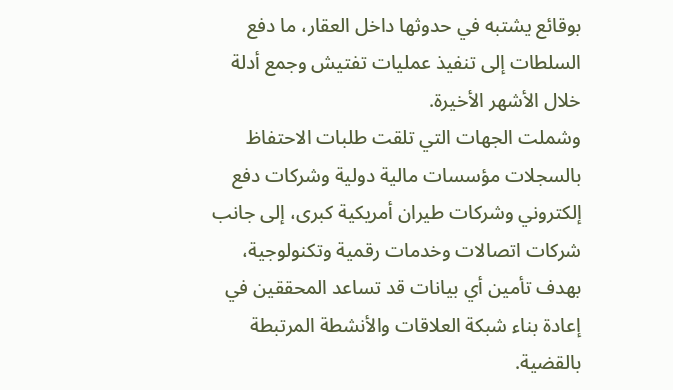بوقائع يشتبه في حدوثها داخل العقار، ما دفع السلطات إلى تنفيذ عمليات تفتيش وجمع أدلة خلال الأشهر الأخيرة.
وشملت الجهات التي تلقت طلبات الاحتفاظ بالسجلات مؤسسات مالية دولية وشركات دفع إلكتروني وشركات طيران أمريكية كبرى، إلى جانب شركات اتصالات وخدمات رقمية وتكنولوجية، بهدف تأمين أي بيانات قد تساعد المحققين في إعادة بناء شبكة العلاقات والأنشطة المرتبطة بالقضية.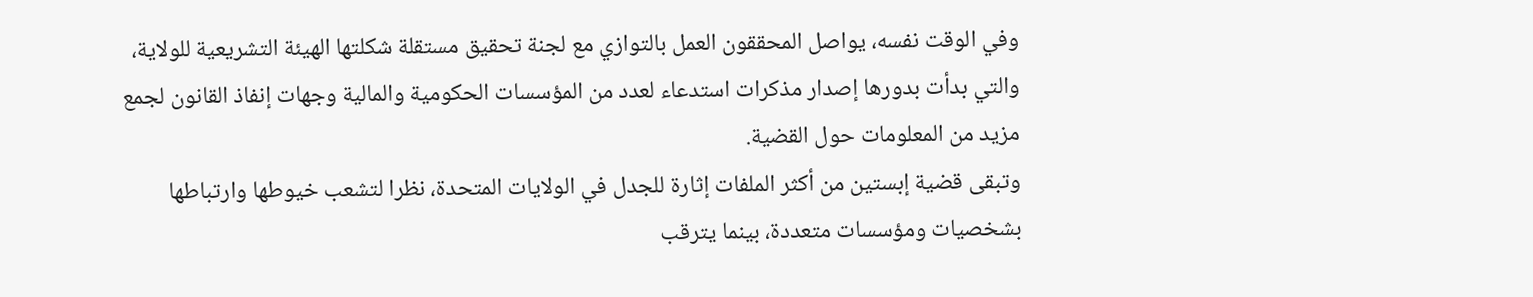وفي الوقت نفسه، يواصل المحققون العمل بالتوازي مع لجنة تحقيق مستقلة شكلتها الهيئة التشريعية للولاية، والتي بدأت بدورها إصدار مذكرات استدعاء لعدد من المؤسسات الحكومية والمالية وجهات إنفاذ القانون لجمع مزيد من المعلومات حول القضية.
وتبقى قضية إبستين من أكثر الملفات إثارة للجدل في الولايات المتحدة، نظرا لتشعب خيوطها وارتباطها بشخصيات ومؤسسات متعددة، بينما يترقب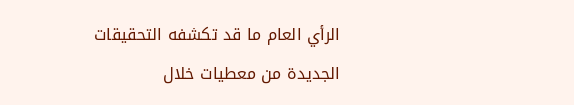الرأي العام ما قد تكشفه التحقيقات الجديدة من معطيات خلال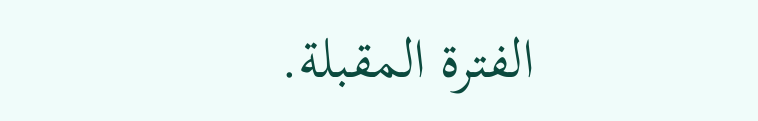الفترة المقبلة.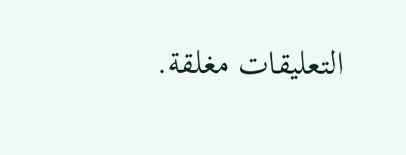التعليقات مغلقة.